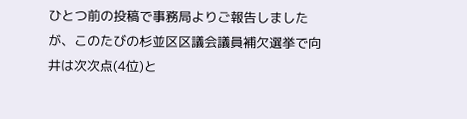ひとつ前の投稿で事務局よりご報告しましたが、このたびの杉並区区議会議員補欠選挙で向井は次次点(4位)と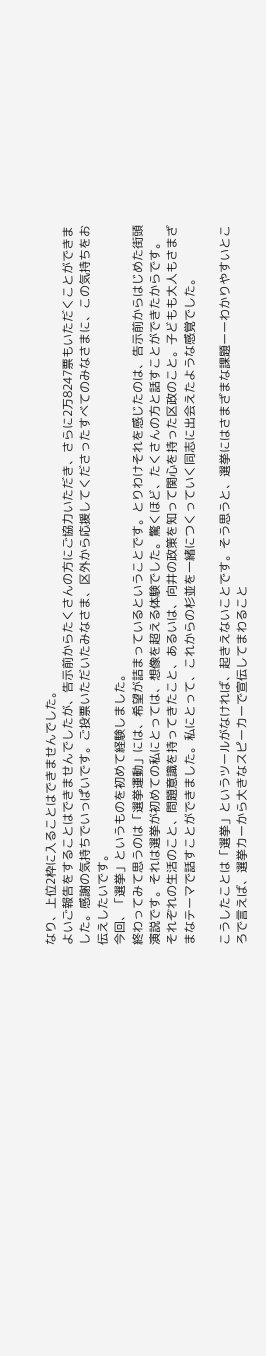なり、上位2枠に入ることはできませんでした。
よいご報告をすることはできませんでしたが、告示前からたくさんの方にご協力いただき、さらに2万8247票もいただくことができました。感謝の気持ちでいっぱいです。ご投票いただいたみなさま、区外から応援してくださったすべてのみなさまに、この気持ちをお伝えしたいです。
今回、「選挙」というものを初めて経験しました。
終わってみて思うのは「選挙運動」には、希望が詰まっているということです。とりわけそれを感じたのは、告示前からはじめた街頭演説です。それは選挙が初めての私にとっては、想像を超える体験でした。驚くほど、たくさんの方と話すことができたからです。
それぞれの生活のこと、問題意識を持ってきたこと、あるいは、向井の政策を知って関心を持った区政のこと。子どもも大人もさまざまなテーマで話すことができました。私にとって、これからの杉並を一緒につくっていく同志に出会えたような感覚でした。

こうしたことは「選挙」というツールがなければ、起きえないことです。そう思うと、選挙にはさまざまな課題ーーわかりやすいところで言えば、選挙カーから大きなスピーカーで宣伝してまわること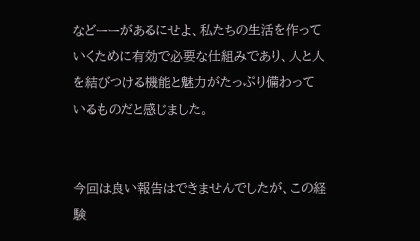などーーがあるにせよ、私たちの生活を作っていくために有効で必要な仕組みであり、人と人を結びつける機能と魅力がたっぷり備わっているものだと感じました。


今回は良い報告はできませんでしたが、この経験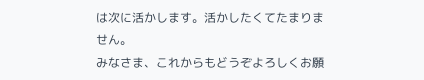は次に活かします。活かしたくてたまりません。
みなさま、これからもどうぞよろしくお願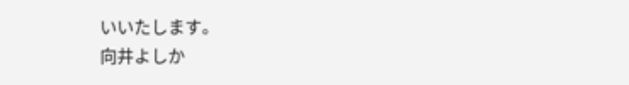いいたします。
向井よしか